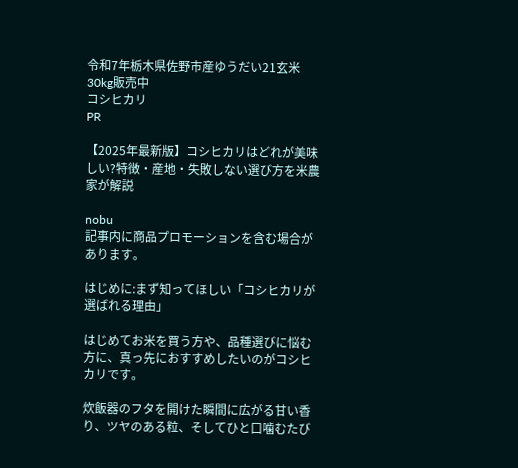令和7年栃木県佐野市産ゆうだい21玄米30kg販売中
コシヒカリ
PR

【2025年最新版】コシヒカリはどれが美味しい?特徴・産地・失敗しない選び方を米農家が解説

nobu
記事内に商品プロモーションを含む場合があります。

はじめに:まず知ってほしい「コシヒカリが選ばれる理由」

はじめてお米を買う方や、品種選びに悩む方に、真っ先におすすめしたいのがコシヒカリです。

炊飯器のフタを開けた瞬間に広がる甘い香り、ツヤのある粒、そしてひと口噛むたび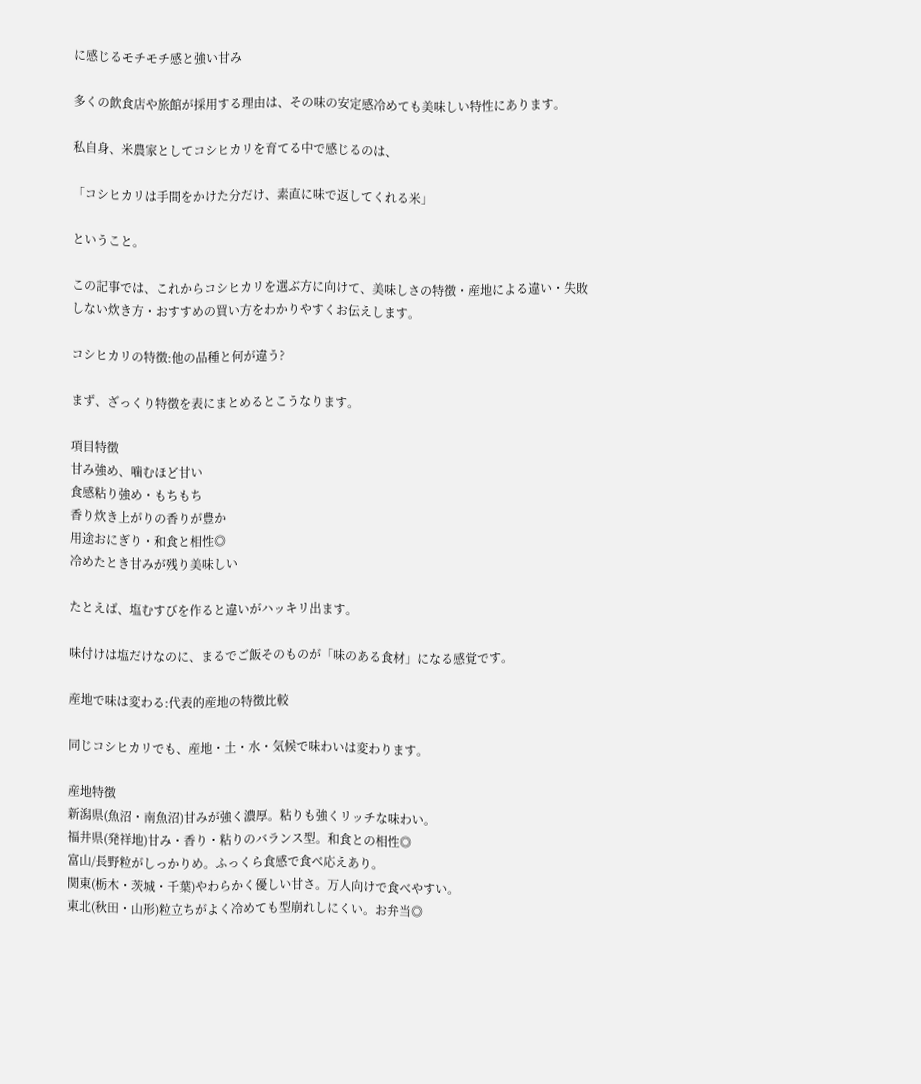に感じるモチモチ感と強い甘み

多くの飲食店や旅館が採用する理由は、その味の安定感冷めても美味しい特性にあります。

私自身、米農家としてコシヒカリを育てる中で感じるのは、

「コシヒカリは手間をかけた分だけ、素直に味で返してくれる米」

ということ。

この記事では、これからコシヒカリを選ぶ方に向けて、美味しさの特徴・産地による違い・失敗しない炊き方・おすすめの買い方をわかりやすくお伝えします。

コシヒカリの特徴:他の品種と何が違う?

まず、ざっくり特徴を表にまとめるとこうなります。

項目特徴
甘み強め、噛むほど甘い
食感粘り強め・もちもち
香り炊き上がりの香りが豊か
用途おにぎり・和食と相性◎
冷めたとき甘みが残り美味しい

たとえば、塩むすびを作ると違いがハッキリ出ます。

味付けは塩だけなのに、まるでご飯そのものが「味のある食材」になる感覚です。

産地で味は変わる:代表的産地の特徴比較

同じコシヒカリでも、産地・土・水・気候で味わいは変わります。

産地特徴
新潟県(魚沼・南魚沼)甘みが強く濃厚。粘りも強くリッチな味わい。
福井県(発祥地)甘み・香り・粘りのバランス型。和食との相性◎
富山/長野粒がしっかりめ。ふっくら食感で食べ応えあり。
関東(栃木・茨城・千葉)やわらかく優しい甘さ。万人向けで食べやすい。
東北(秋田・山形)粒立ちがよく冷めても型崩れしにくい。お弁当◎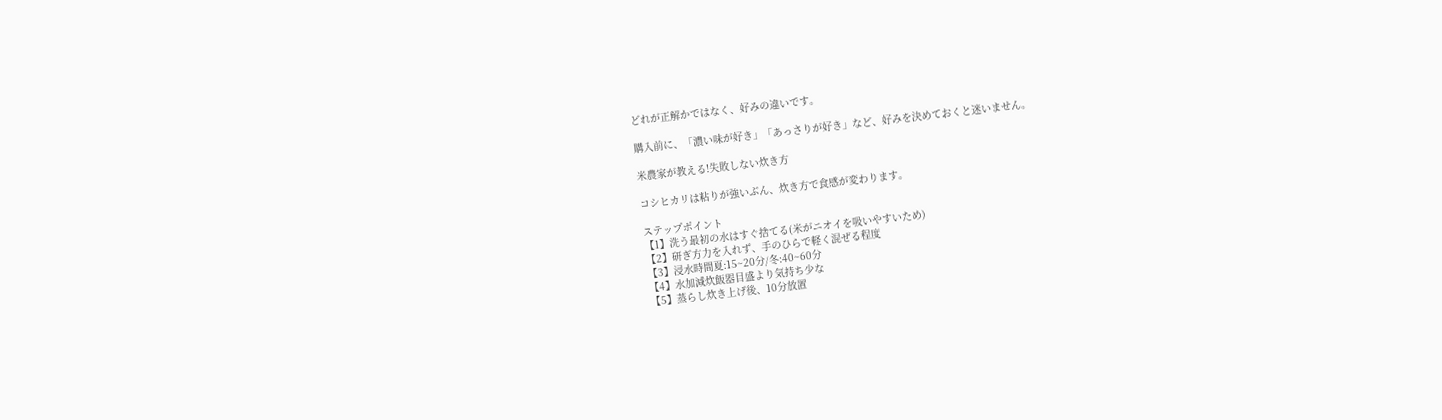どれが正解かではなく、好みの違いです。

購入前に、「濃い味が好き」「あっさりが好き」など、好みを決めておくと迷いません。

米農家が教える!失敗しない炊き方

コシヒカリは粘りが強いぶん、炊き方で食感が変わります。

ステップポイント
【1】洗う最初の水はすぐ捨てる(米がニオイを吸いやすいため)
【2】研ぎ方力を入れず、手のひらで軽く混ぜる程度
【3】浸水時間夏:15~20分/冬:40~60分
【4】水加減炊飯器目盛より気持ち少な
【5】蒸らし炊き上げ後、10分放置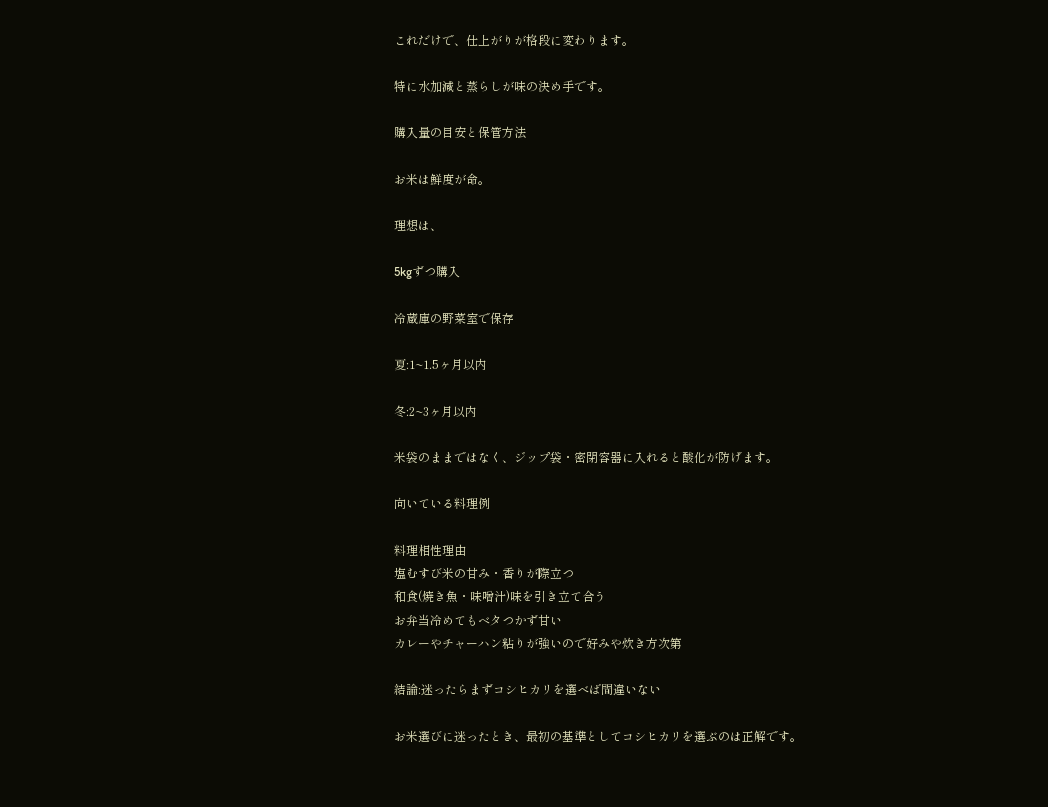これだけで、仕上がりが格段に変わります。

特に水加減と蒸らしが味の決め手です。

購入量の目安と保管方法

お米は鮮度が命。

理想は、

5kgずつ購入

冷蔵庫の野菜室で保存

夏:1~1.5ヶ月以内

冬:2~3ヶ月以内

米袋のままではなく、ジップ袋・密閉容器に入れると酸化が防げます。

向いている料理例

料理相性理由
塩むすび米の甘み・香りが際立つ
和食(焼き魚・味噌汁)味を引き立て合う
お弁当冷めてもベタつかず甘い
カレーやチャーハン粘りが強いので好みや炊き方次第

結論:迷ったらまずコシヒカリを選べば間違いない

お米選びに迷ったとき、最初の基準としてコシヒカリを選ぶのは正解です。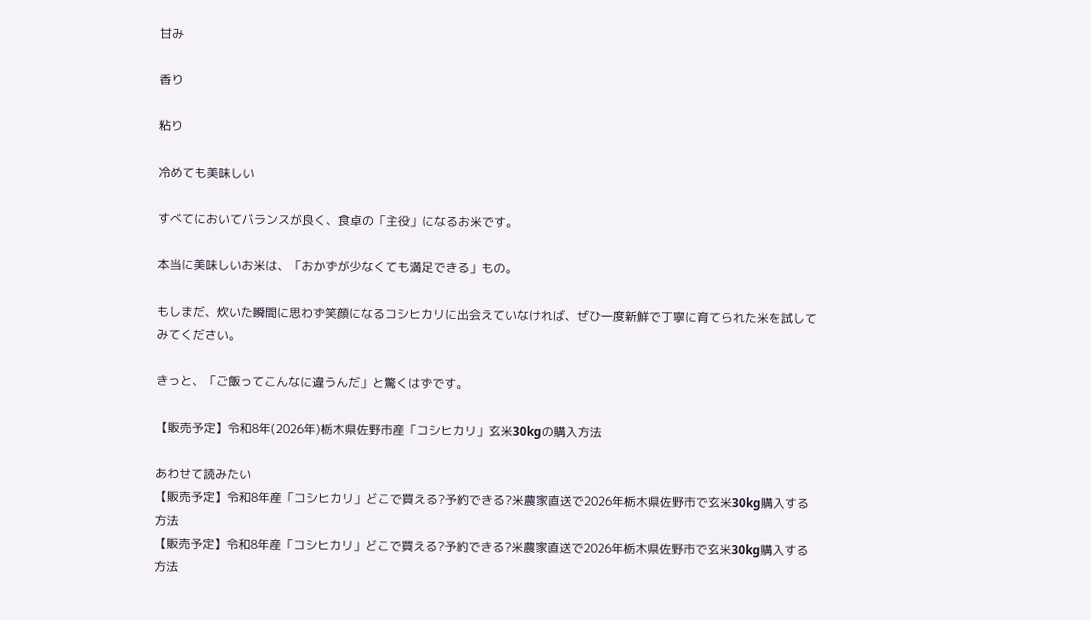甘み

香り

粘り

冷めても美味しい

すべてにおいてバランスが良く、食卓の「主役」になるお米です。

本当に美味しいお米は、「おかずが少なくても満足できる」もの。

もしまだ、炊いた瞬間に思わず笑顔になるコシヒカリに出会えていなければ、ぜひ一度新鮮で丁寧に育てられた米を試してみてください。

きっと、「ご飯ってこんなに違うんだ」と驚くはずです。

【販売予定】令和8年(2026年)栃木県佐野市産「コシヒカリ」玄米30kgの購入方法

あわせて読みたい
【販売予定】令和8年産「コシヒカリ」どこで買える?予約できる?米農家直送で2026年栃木県佐野市で玄米30kg購入する方法
【販売予定】令和8年産「コシヒカリ」どこで買える?予約できる?米農家直送で2026年栃木県佐野市で玄米30kg購入する方法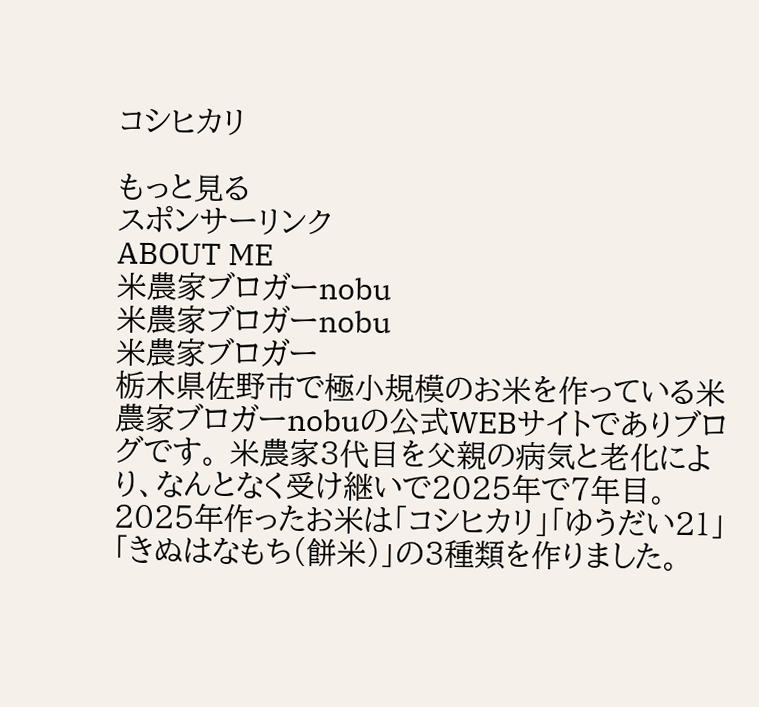コシヒカリ

もっと見る
スポンサーリンク
ABOUT ME
米農家ブロガーnobu
米農家ブロガーnobu
米農家ブロガー
栃木県佐野市で極小規模のお米を作っている米農家ブロガーnobuの公式WEBサイトでありブログです。 米農家3代目を父親の病気と老化により、なんとなく受け継いで2025年で7年目。 2025年作ったお米は「コシヒカリ」「ゆうだい21」「きぬはなもち(餅米)」の3種類を作りました。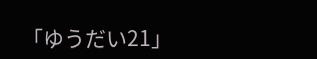「ゆうだい21」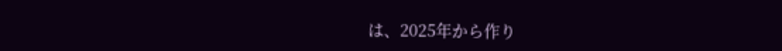は、2025年から作り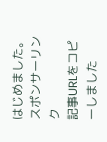はじめました。
スポンサーリンク
記事URLをコピーしました